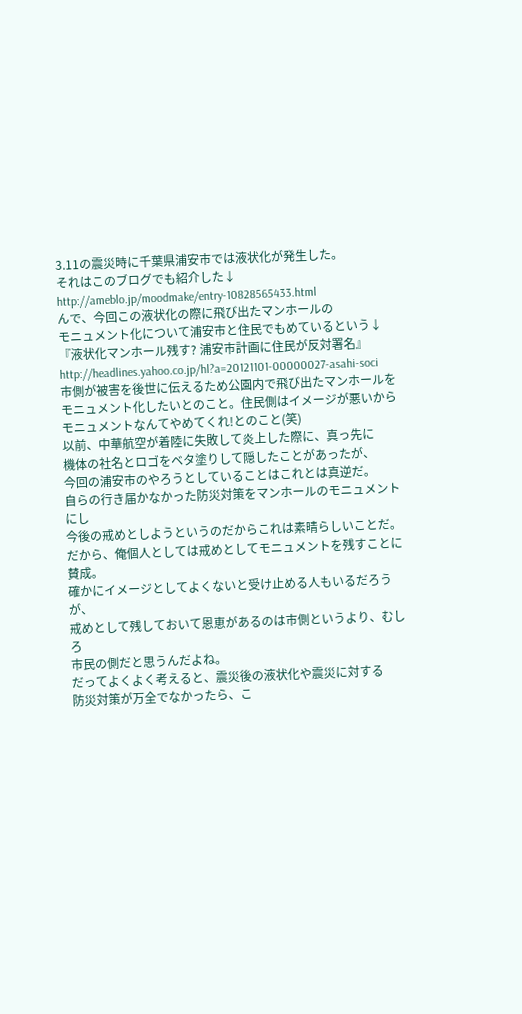3.11の震災時に千葉県浦安市では液状化が発生した。
それはこのブログでも紹介した↓
http://ameblo.jp/moodmake/entry-10828565433.html
んで、今回この液状化の際に飛び出たマンホールの
モニュメント化について浦安市と住民でもめているという↓
『液状化マンホール残す? 浦安市計画に住民が反対署名』
http://headlines.yahoo.co.jp/hl?a=20121101-00000027-asahi-soci
市側が被害を後世に伝えるため公園内で飛び出たマンホールを
モニュメント化したいとのこと。住民側はイメージが悪いから
モニュメントなんてやめてくれ!とのこと(笑)
以前、中華航空が着陸に失敗して炎上した際に、真っ先に
機体の社名とロゴをベタ塗りして隠したことがあったが、
今回の浦安市のやろうとしていることはこれとは真逆だ。
自らの行き届かなかった防災対策をマンホールのモニュメントにし
今後の戒めとしようというのだからこれは素晴らしいことだ。
だから、俺個人としては戒めとしてモニュメントを残すことに賛成。
確かにイメージとしてよくないと受け止める人もいるだろうが、
戒めとして残しておいて恩恵があるのは市側というより、むしろ
市民の側だと思うんだよね。
だってよくよく考えると、震災後の液状化や震災に対する
防災対策が万全でなかったら、こ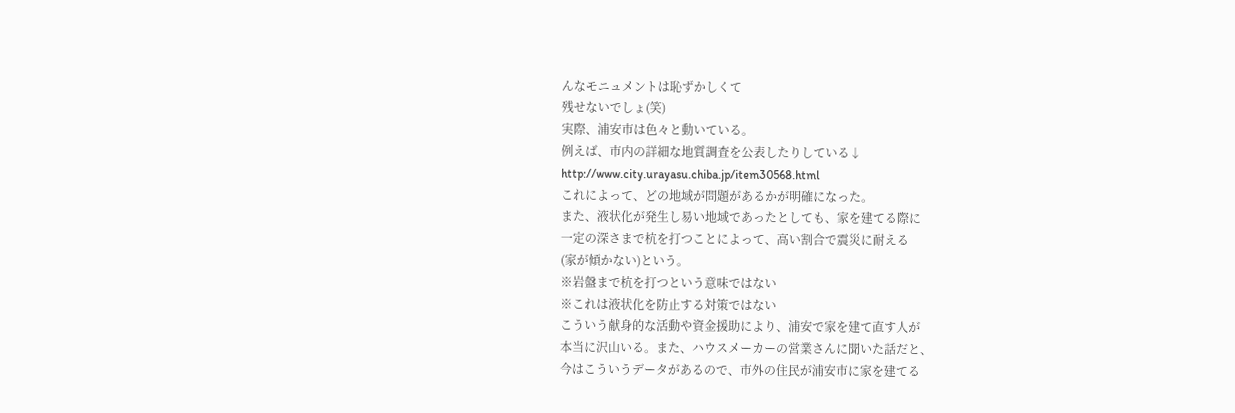んなモニュメントは恥ずかしくて
残せないでしょ(笑)
実際、浦安市は色々と動いている。
例えば、市内の詳細な地質調査を公表したりしている↓
http://www.city.urayasu.chiba.jp/item30568.html
これによって、どの地域が問題があるかが明確になった。
また、液状化が発生し易い地域であったとしても、家を建てる際に
一定の深さまで杭を打つことによって、高い割合で震災に耐える
(家が傾かない)という。
※岩盤まで杭を打つという意味ではない
※これは液状化を防止する対策ではない
こういう献身的な活動や資金援助により、浦安で家を建て直す人が
本当に沢山いる。また、ハウスメーカーの営業さんに聞いた話だと、
今はこういうデータがあるので、市外の住民が浦安市に家を建てる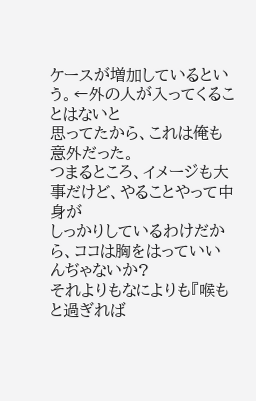ケースが増加しているという。←外の人が入ってくることはないと
思ってたから、これは俺も意外だった。
つまるところ、イメージも大事だけど、やることやって中身が
しっかりしているわけだから、ココは胸をはっていいんぢゃないか?
それよりもなによりも『喉もと過ぎれば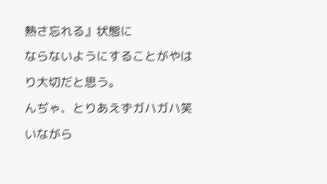熱さ忘れる』状態に
ならないようにすることがやはり大切だと思う。
んぢゃ、とりあえずガハガハ笑いながら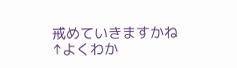戒めていきますかね
↑よくわか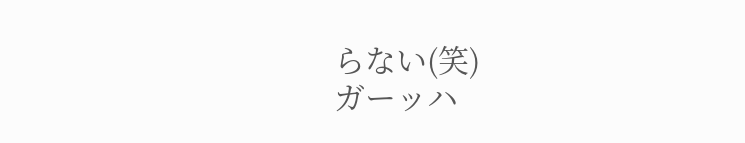らない(笑)
ガーッハ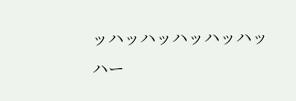ッハッハッハッハッハッハー